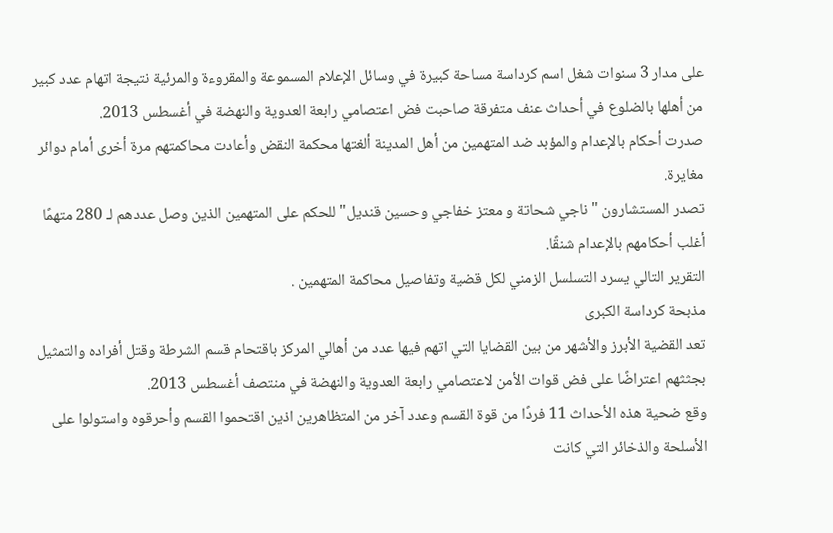على مدار 3 سنوات شغل اسم كرداسة مساحة كبيرة في وسائل الإعلام المسموعة والمقروءة والمرئية نتيجة اتهام عدد كبير من أهلها بالضلوع في أحداث عنف متفرقة صاحبت فض اعتصامي رابعة العدوية والنهضة في أغسطس 2013.
صدرت أحكام بالإعدام والمؤبد ضد المتهمين من أهل المدينة ألغتها محكمة النقض وأعادت محاكمتهم مرة أخرى أمام دوائر مغايرة.
تصدر المستشارون "ناجي شحاتة و معتز خفاجي وحسين قنديل" للحكم على المتهمين الذين وصل عددهم لـ 280 متهمًا أغلب أحكامهم بالإعدام شنقًا.
التقرير التالي يسرد التسلسل الزمني لكل قضية وتفاصيل محاكمة المتهمين .
مذبحة كرداسة الكبرى
تعد القضية الأبرز والأشهر من بين القضايا التي اتهم فيها عدد من أهالي المركز باقتحام قسم الشرطة وقتل أفراده والتمثيل بجثثهم اعتراضًا على فض قوات الأمن لاعتصامي رابعة العدوية والنهضة في منتصف أغسطس 2013.
وقع ضحية هذه الأحداث 11 فردًا من قوة القسم وعدد آخر من المتظاهرين اذين اقتحموا القسم وأحرقوه واستولوا على الأسلحة والذخائر التي كانت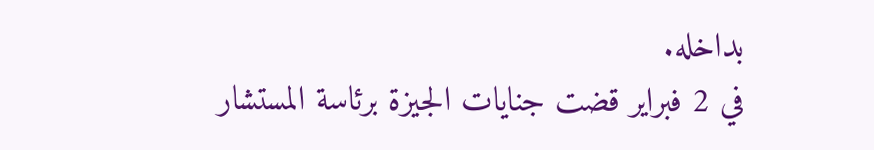بداخله.
في 2 فبراير قضت جنايات الجيزة برئاسة المستشار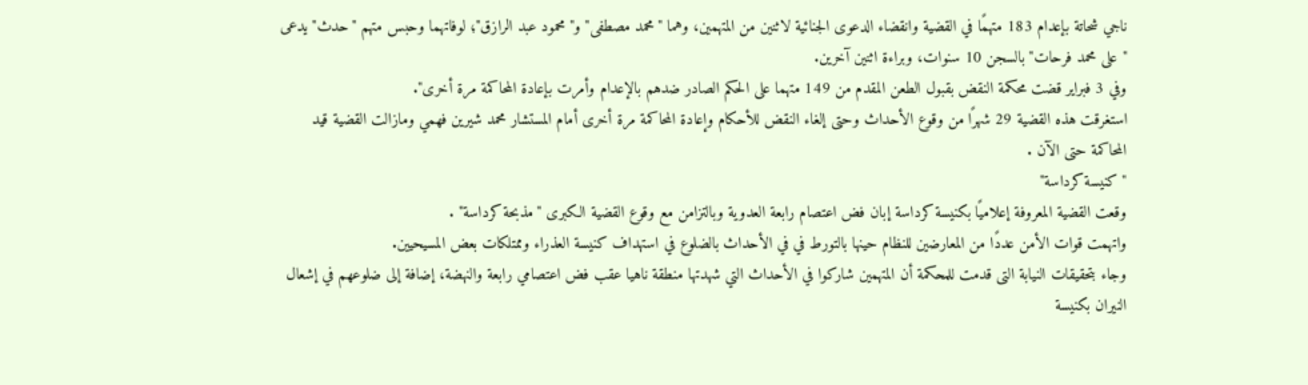ناجي شحاتة بإعدام 183 متهمًا في القضية وانقضاء الدعوى الجنائية لاثنين من المتهمين، وهما "محمد مصطفى" و"محمود عبد الرازق"؛ لوفاتهما وحبس متهم "حدث" يدعى "على محمد فرحات" بالسجن 10 سنوات، وبراءة اثنين آخرين.
وفي 3 فبراير قضت محكمة النقض بقبول الطعن المقدم من 149 متهما على الحكم الصادر ضدهم بالإعدام وأمرت بإعادة المحاكمة مرة أخرى".
استغرقت هذه القضية 29 شهرًا من وقوع الأحداث وحتى إلغاء النقض للأحكام وإعادة المحاكمة مرة أخرى أمام المستشار محمد شيرين فهمي ومازالت القضية قيد المحاكمة حتى الآن .
"كنيسة كرداسة"
وقعت القضية المعروفة إعلاميًا بكنيسة كرداسة إبان فض اعتصام رابعة العدوية وبالتزامن مع وقوع القضية الكبرى "مذبحة كرداسة" .
واتهمت قوات الأمن عددًا من المعارضين للنظام حينها بالتورط في في الأحداث بالضلوع في استهداف كنيسة العذراء وممتلكات بعض المسيحيين.
وجاء بتحقيقات النيابة التى قدمت للمحكمة أن المتهمين شاركوا في الأحداث التي شهدتها منطقة ناهيا عقب فض اعتصامي رابعة والنهضة، إضافة إلى ضلوعهم في إشعال النيران بكنيسة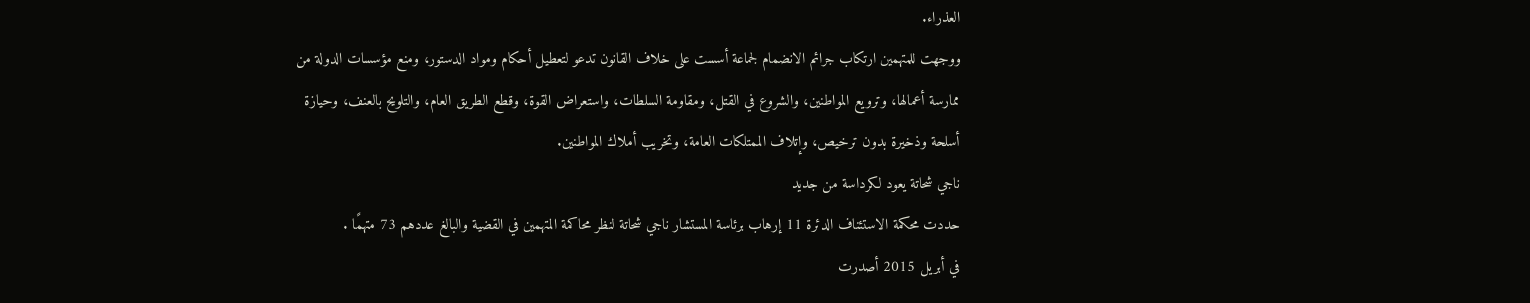العذراء.
ووجهت للمتهمين ارتكاب جرائم الانضمام لجماعة أسست على خلاف القانون تدعو لتعطيل أحكام ومواد الدستور، ومنع مؤسسات الدولة من ممارسة أعمالها، وترويع المواطنين، والشروع في القتل، ومقاومة السلطات، واستعراض القوة، وقطع الطريق العام، والتلويح بالعنف، وحيازة أسلحة وذخيرة بدون ترخيص، وإتلاف الممتلكات العامة، وتخريب أملاك المواطنين.
ناجي شحاتة يعود لكرداسة من جديد
حددت محكمة الاستئناف الدئرة 11 إرهاب برئاسة المستشار ناجي شحاتة لنظر محاكمة المتهمين في القضية والبالغ عددهم 73 متهمًا .
في أبريل 2015 أصدرت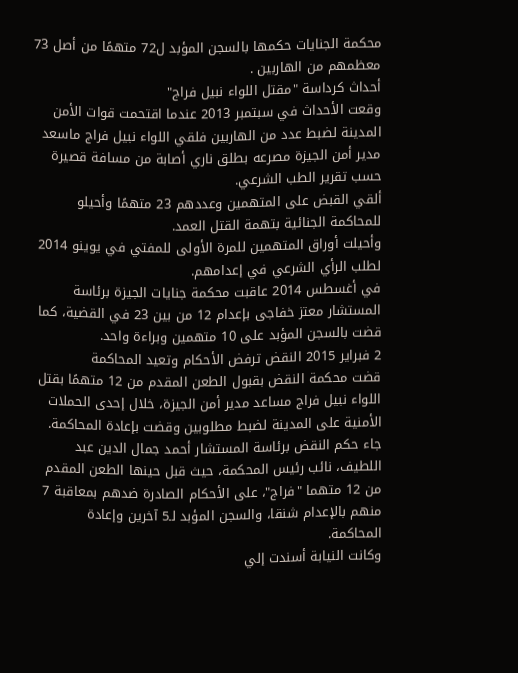محكمة الجنايات حكمها بالسجن المؤبد ل72 متهمًا من أصل 73 معظمهم من الهاربين .
أحداث كرداسة "مقتل اللواء نبيل فراج"
وقعت الأحداث في سبتمبر 2013 عندما اقتحمت قوات الأمن المدينة لضبط عدد من الهاربين فلقي اللواء نبيل فراج ماسعد مدير أمن الجيزة مصرعه بطلق ناري أصابة من مسافة قصيرة حسب تقرير الطب الشرعي.
ألقي القبض على المتهمين وعددهم 23 متهمًا وأحيلو للمحاكمة الجنائية بتهمة القتل العمد.
وأحيلت أوراق المتهمين للمرة الأولى للمفتي في يوينو 2014 لطلب الرأي الشرعي في إعدامهم.
في أغسطس 2014 عاقبت محكمة جنايات الجيزة برئاسة المستشار معتز خفاجى بإعدام 12 من بين 23 في القضية، كما قضت بالسجن المؤبد على 10 متهمين وبراءة واحد.
2 فبراير 2015 النقض ترفض الأحكام وتعيد المحاكمة
قضت محكمة النقض بقبول الطعن المقدم من 12 متهمًا بقتل اللواء نبيل فراج مساعد مدير أمن الجيزة، خلال إحدى الحملات الأمنية على المدينة لضبط مطلوبين وقضت بإعادة المحاكمة.
جاء حكم النقض برئاسة المستشار أحمد جمال الدين عبد اللطيف، نائب رئيس المحكمة، حيث قبل حينها الطعن المقدم من 12 متهما "فراج"، على الأحكام الصادرة ضدهم بمعاقبة 7 منهم بالإعدام شنقا، والسجن المؤبد لـ5 آخرين وإعادة المحاكمة.
وكانت النيابة أسندت إلي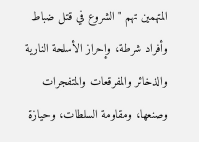المتهمين تهم "الشروع في قتل ضباط وأفراد شرطة، وإحراز الأسلحة النارية والذخائر والمفرقعات والمتفجرات وصنعها، ومقاومة السلطات، وحيازة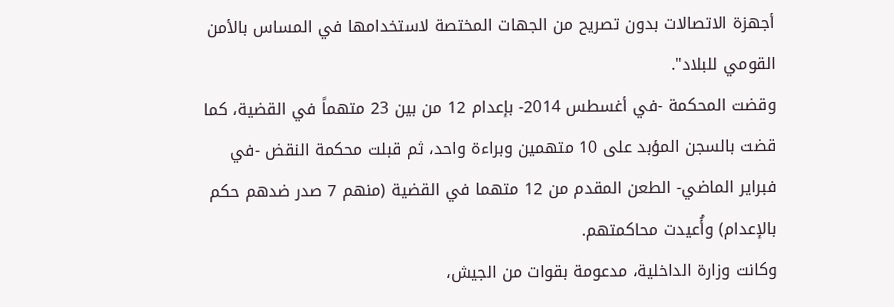أجهزة الاتصالات بدون تصريح من الجهات المختصة لاستخدامها في المساس بالأمن القومي للبلاد".
وقضت المحكمة -في أغسطس 2014- بإعدام 12 من بين 23 متهماً في القضية، كما قضت بالسجن المؤبد على 10 متهمين وبراءة واحد، ثم قبلت محكمة النقض -في فبراير الماضي- الطعن المقدم من 12 متهما في القضية (منهم 7 صدر ضدهم حكم بالإعدام) وأُعيدت محاكمتهم.
وكانت وزارة الداخلية، مدعومة بقوات من الجيش،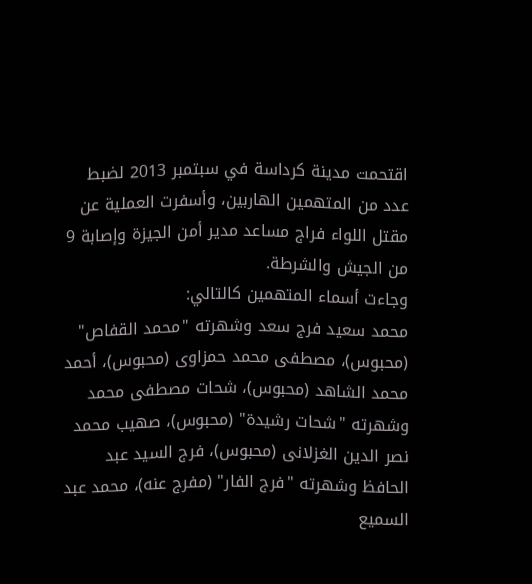اقتحمت مدينة كرداسة في سبتمبر 2013 لضبط عدد من المتهمين الهاربين، وأسفرت العملية عن مقتل اللواء فراج مساعد مدير أمن الجيزة وإصابة 9 من الجيش والشرطة.
وجاءت أسماء المتهمين كالتالي:
محمد سعيد فرج سعد وشهرته "محمد القفاص" (محبوس)، مصطفى محمد حمزاوى (محبوس)، أحمد محمد الشاهد (محبوس)، شحات مصطفى محمد وشهرته "شحات رشيدة" (محبوس)، صهيب محمد نصر الدين الغزلانى (محبوس)، فرج السيد عبد الحافظ وشهرته "فرج الفار" (مفرج عنه)، محمد عبد السميع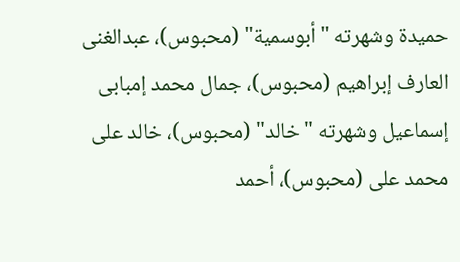حميدة وشهرته "أبوسمية" (محبوس)، عبدالغنى العارف إبراهيم (محبوس)، جمال محمد إمبابى إسماعيل وشهرته "خالد" (محبوس)، خالد على محمد على (محبوس)، أحمد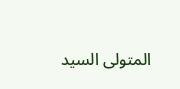المتولى السيد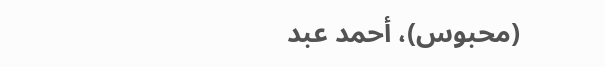(محبوس)، أحمد عبد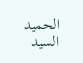الحميد السيد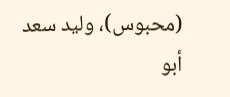(محبوس)، وليد سعد أبو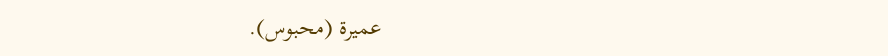عميرة (محبوس).